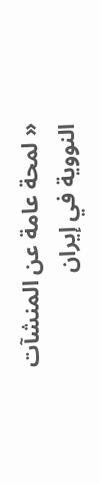« لمحة عامة عن المنشآت النووية في إيران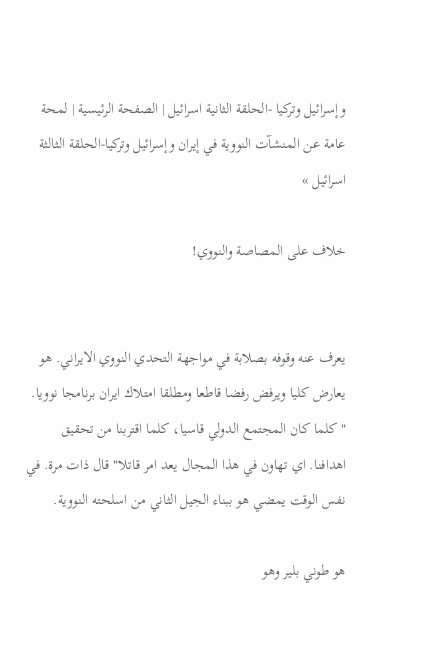وإسرائيل وتركيا -الحلقة الثانية اسرائيل | الصفحة الرئيسية | لمحة عامة عن المنشآت النووية في إيران وإسرائيل وتركيا-الحلقة الثالثة اسرائيل »

خلاف على المصاصة والنووي!


يعرف عنه وقوفه بصلابة في مواجهة التحدي النووي الايراني. هو يعارض كليا ويرفض رفضا قاطعا ومطلقا امتلاك ايران برنامجا نوويا. " كلما كان المجتمع الدولي قاسيا، كلما اقتربنا من تحقيق اهدافنا. اي تهاون في هذا المجال يعد امر قاتلا" قال ذات مرة. في نفس الوقت يمضي هو ببناء الجيل الثاني من اسلحته النووية.

هو طوني بلير وهو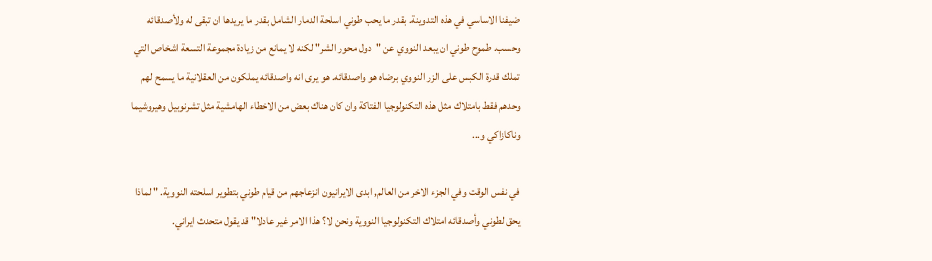ضيفنا الاساسي في هذه التدوينة. بقدر ما يحب طوني اسلحة الدمار الشامل بقدر ما يريدها ان تبقى له ولأصدقائه وحسب. طموح طوني ان يبعد النووي عن "دول محور الشر" لكنه لا يمانع من زيادة مجموعة التسعة اشخاص التي تملك قدرة الكبس على الزر النووي برضاه هو واصدقائه. هو يرى انه واصدقائه يملكون من العقلانية ما يسمح لهم وحدهم فقط بامتلاك مثل هذه التكنولوجيا الفتاكة وان كان هناك بعض من الاخطاء الهامشية مثل تشرنوبيل وهيروشيما وناكازاكي و...

في نفس الوقت وفي الجزء الاخر من العالم, ابدى الايرانيون انزعاجهم من قيام طوني بتطوير اسلحته النووية. " لماذا يحق لطوني وأصدقائه امتلاك التكنولوجيا النووية ونحن لا؟ هذا الامر غير عادلا" قد يقول متحدث ايراني.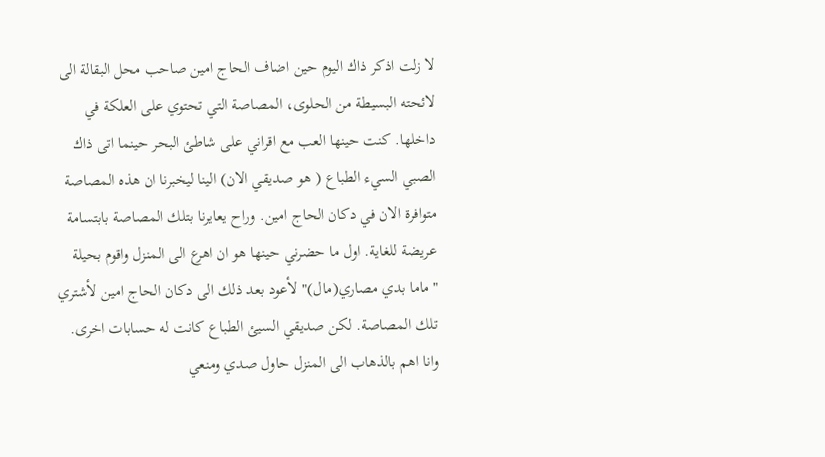لا زلت اذكر ذاك اليوم حين اضاف الحاج امين صاحب محل البقالة الى لائحته البسيطة من الحلوى، المصاصة التي تحتوي على العلكة في داخلها. كنت حينها العب مع اقراني على شاطئ البحر حينما اتى ذاك الصبي السيء الطباع ( هو صديقي الان) الينا ليخبرنا ان هذه المصاصة متوافرة الان في دكان الحاج امين. وراح يعايرنا بتلك المصاصة بابتسامة عريضة للغاية. اول ما حضرني حينها هو ان اهرع الى المنزل واقوم بحيلة "ماما بدي مصاري(مال)" لأعود بعد ذلك الى دكان الحاج امين لأشتري تلك المصاصة. لكن صديقي السيئ الطباع كانت له حسابات اخرى. وانا اهم بالذهاب الى المنزل حاول صدي ومنعي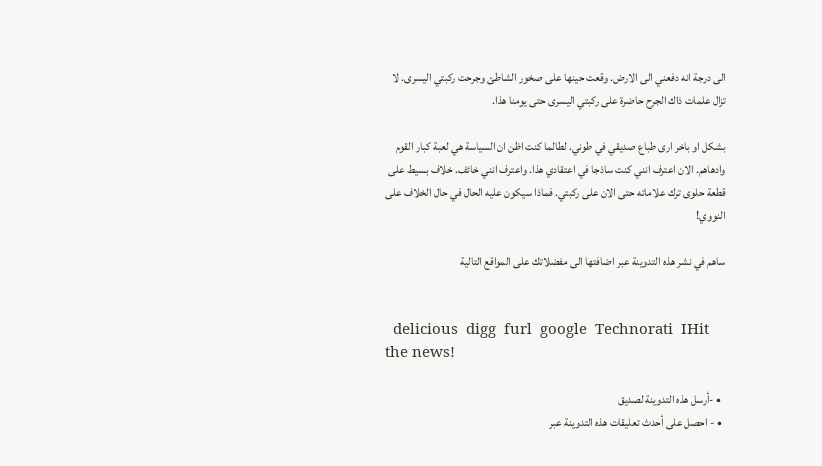الى درجة انه دفعني الى الارض. وقعت حينها على صخور الشاطئ وجرحت ركبتي اليسرى. لا تزال علمات ذاك الجرح حاضرة على ركبتي اليسرى حتى يومنا هذا.

بشكل او باخر ارى طباع صديقي في طوني. لطالما كنت اظن ان السياسة هي لعبة كبار القوم وادهاهم. الان اعترف انني كنت ساذجا في اعتقادي هذا. واعترف انني خائف. خلاف بسيط على قطعة حلوى ترك علاماته حتى الان على ركبتي. فماذا سيكون عليه الحال في حال الخلاف على النووي!

ساهم في نشر هذه التدوينة عبر اضافتها الى مفضلاتك على المواقع التالية


  delicious  digg  furl  google  Technorati  IHit the news!

  • -أرسل هذه التدوينة لصديق
  • - احصل على أحدث تعليقات هذه التدوينة عبر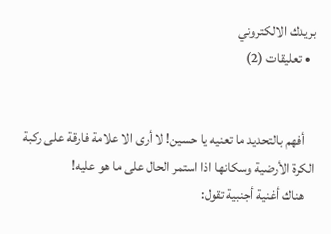بريدك الالكتروني
  • تعليقات (2)


    أفهم بالتحديد ما تعنيه يا حسين! لا أرى الا علامة فارقة على ركبة الكرة الأرضية وسكانها اذا استمر الحال على ما هو عليه!
    هناك أغنية أجنبية تقول: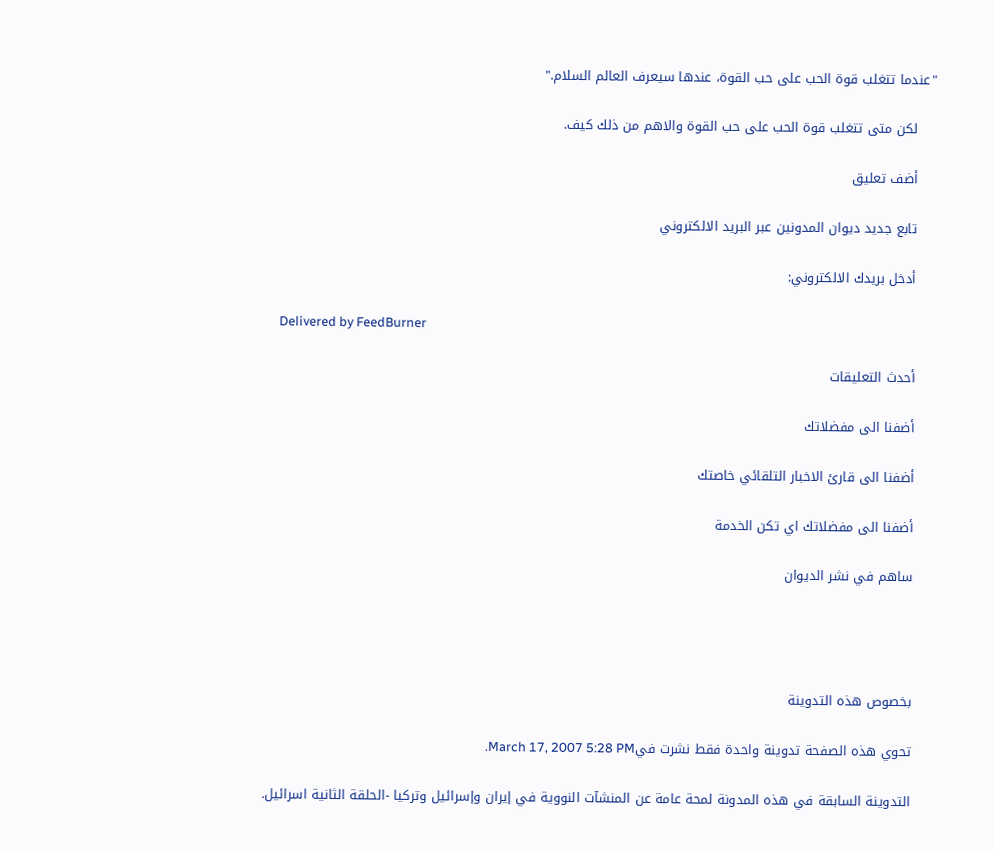"عندما تتغلب قوة الحب على حب القوة، عندها سيعرف العالم السلام."

    لكن متى تتغلب قوة الحب على حب القوة والاهم من ذلك كيف.

    أضف تعليق

    تابع جديد ديوان المدونين عبر البريد الالكتروني

    أدخل بريدك الالكتروني:

    Delivered by FeedBurner

    أحدث التعليقات

    أضفنا الى مفضلاتك

    أضفنا الى قارئ الاخبار التلقائي خاصتك

    أضفنا الى مفضلاتك اي تكن الخدمة

    ساهم في نشر الديوان




    بخصوص هذه التدوينة

    تحوي هذه الصفحة تدوينة واحدة فقط نشرت فيMarch 17, 2007 5:28 PM.

    التدوينة السابقة في هذه المدونة لمحة عامة عن المنشآت النووية في إيران وإسرائيل وتركيا -الحلقة الثانية اسرائيل.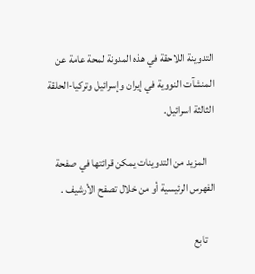التدوينة اللاحقة في هذه المدونة لمحة عامة عن المنشآت النووية في إيران وإسرائيل وتركيا-الحلقة الثالثة اسرائيل.

    المزيد من التدوينات يمكن قرائتها في صفحة الفهرس الرئيسية أو من خلال تصفح الأرشيف .

    تابع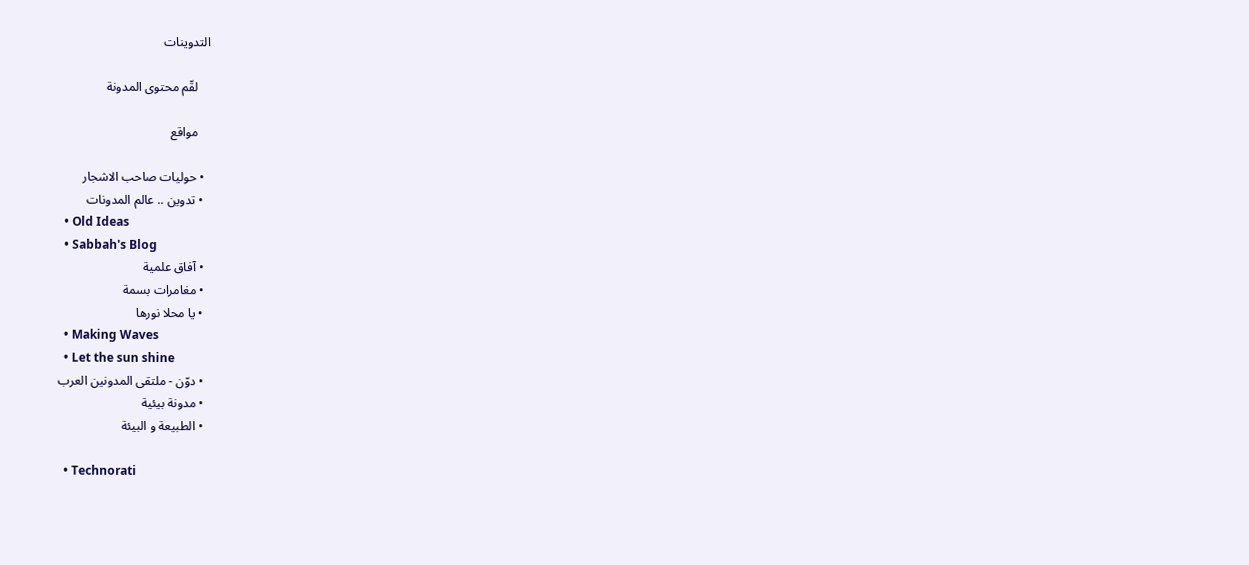التدوينات

    لقّم محتوى المدونة

    مواقع

  • حوليات صاحب الاشجار
  • تدوين .. عالم المدونات
  • Old Ideas
  • Sabbah's Blog
  • آفاق علمية
  • مغامرات بسمة
  • يا محلا نورها
  • Making Waves
  • Let the sun shine
  • دوّن - ملتقى المدونين العرب
  • مدونة بيئية
  • الطبيعة و البيئة

  • Technorati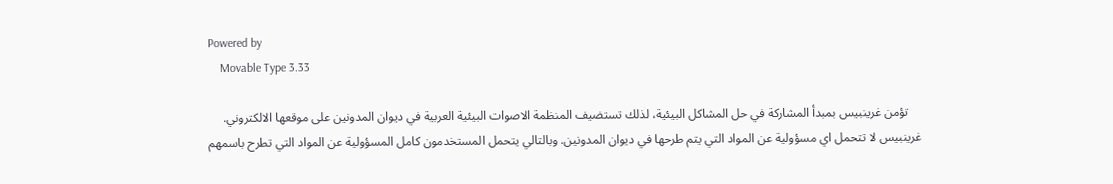Powered by
    Movable Type 3.33

    تؤمن غرينبيس بمبدأ المشاركة في حل المشاكل البيئية، لذلك تستضيف المنظمة الاصوات البيئية العربية في ديوان المدونين على موقعها الالكتروني. غرينبيس لا تتحمل اي مسؤولية عن المواد التي يتم طرحها في ديوان المدونين. وبالتالي يتحمل المستخدمون كامل المسؤولية عن المواد التي تطرح باسمهم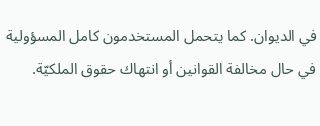في الديوان. كما يتحمل المستخدمون كامل المسؤولية في حال مخالفة القوانين أو انتهاك حقوق الملكيّة.